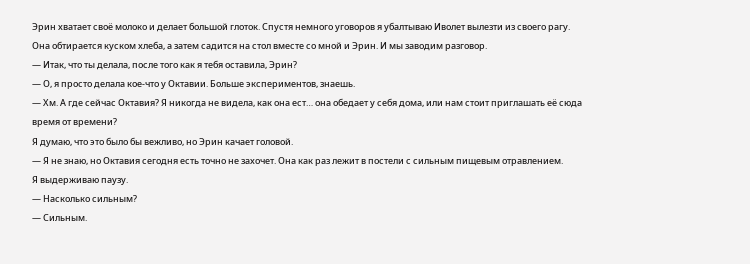Эрин хватает своё молоко и делает большой глоток. Спустя немного уговоров я убалтываю Иволет вылезти из своего рагу. Она обтирается куском хлеба, а затем садится на стол вместе со мной и Эрин. И мы заводим разговор.
— Итак, что ты делала, после того как я тебя оставила, Эрин?
— О, я просто делала кое-что у Октавии. Больше экспериментов, знаешь.
— Хм. А где сейчас Октавия? Я никогда не видела, как она ест… она обедает у себя дома, или нам стоит приглашать её сюда время от времени?
Я думаю, что это было бы вежливо, но Эрин качает головой.
— Я не знаю, но Октавия сегодня есть точно не захочет. Она как раз лежит в постели с сильным пищевым отравлением.
Я выдерживаю паузу.
— Насколько сильным?
— Сильным.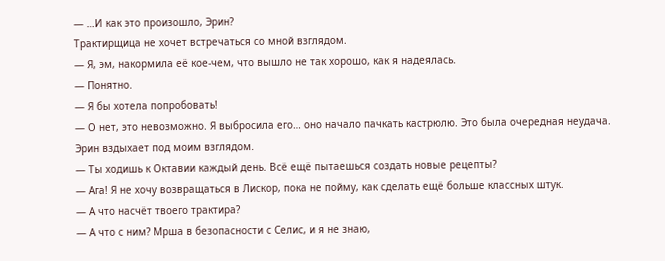— …И как это произошло, Эрин?
Трактирщица не хочет встречаться со мной взглядом.
— Я, эм, накормила её кое-чем, что вышло не так хорошо, как я надеялась.
— Понятно.
— Я бы хотела попробовать!
— О нет, это невозможно. Я выбросила его… оно начало пачкать кастрюлю. Это была очередная неудача.
Эрин вздыхает под моим взглядом.
— Ты ходишь к Октавии каждый день. Всё ещё пытаешься создать новые рецепты?
— Ага! Я не хочу возвращаться в Лискор, пока не пойму, как сделать ещё больше классных штук.
— А что насчёт твоего трактира?
— А что с ним? Мрша в безопасности с Селис, и я не знаю,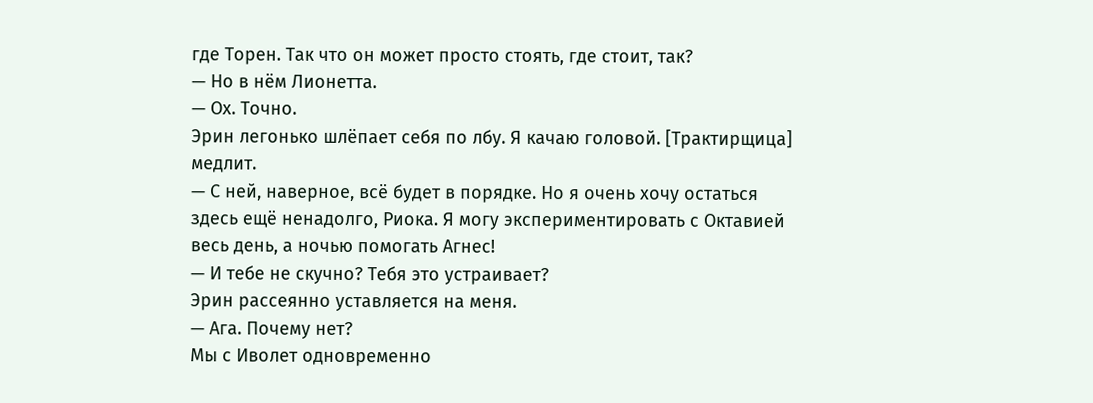где Торен. Так что он может просто стоять, где стоит, так?
— Но в нём Лионетта.
— Ох. Точно.
Эрин легонько шлёпает себя по лбу. Я качаю головой. [Трактирщица] медлит.
— С ней, наверное, всё будет в порядке. Но я очень хочу остаться здесь ещё ненадолго, Риока. Я могу экспериментировать с Октавией весь день, а ночью помогать Агнес!
— И тебе не скучно? Тебя это устраивает?
Эрин рассеянно уставляется на меня.
— Ага. Почему нет?
Мы с Иволет одновременно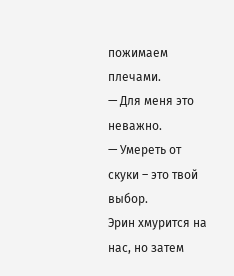пожимаем плечами.
— Для меня это неважно.
— Умереть от скуки – это твой выбор.
Эрин хмурится на нас, но затем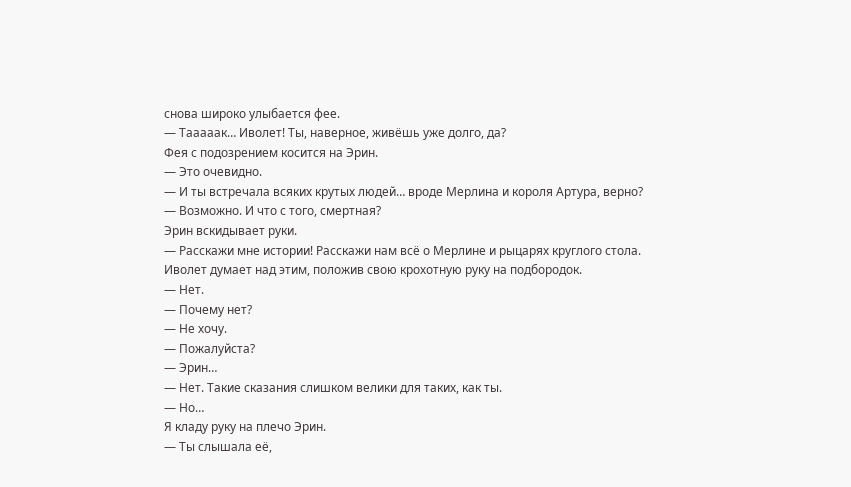снова широко улыбается фее.
— Тааааак… Иволет! Ты, наверное, живёшь уже долго, да?
Фея с подозрением косится на Эрин.
— Это очевидно.
— И ты встречала всяких крутых людей… вроде Мерлина и короля Артура, верно?
— Возможно. И что с того, смертная?
Эрин вскидывает руки.
— Расскажи мне истории! Расскажи нам всё о Мерлине и рыцарях круглого стола.
Иволет думает над этим, положив свою крохотную руку на подбородок.
— Нет.
— Почему нет?
— Не хочу.
— Пожалуйста?
— Эрин…
— Нет. Такие сказания слишком велики для таких, как ты.
— Но…
Я кладу руку на плечо Эрин.
— Ты слышала её,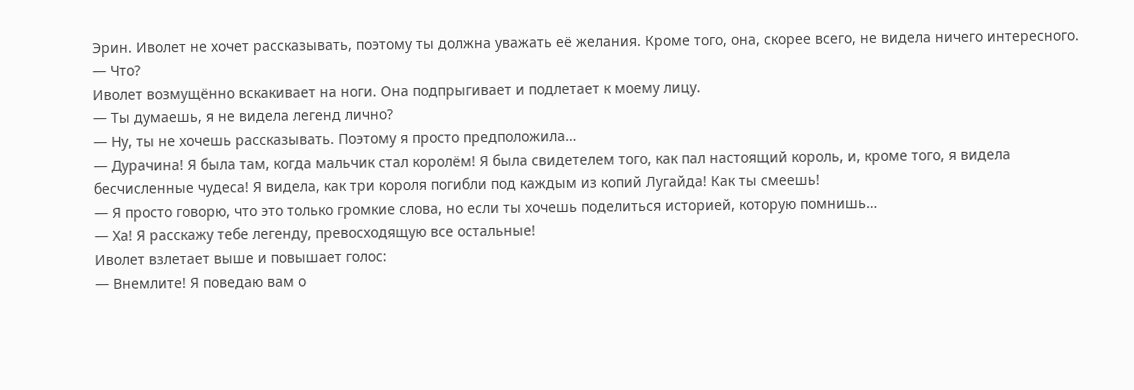Эрин. Иволет не хочет рассказывать, поэтому ты должна уважать её желания. Кроме того, она, скорее всего, не видела ничего интересного.
— Что?
Иволет возмущённо вскакивает на ноги. Она подпрыгивает и подлетает к моему лицу.
— Ты думаешь, я не видела легенд лично?
— Ну, ты не хочешь рассказывать. Поэтому я просто предположила…
— Дурачина! Я была там, когда мальчик стал королём! Я была свидетелем того, как пал настоящий король, и, кроме того, я видела бесчисленные чудеса! Я видела, как три короля погибли под каждым из копий Лугайда! Как ты смеешь!
— Я просто говорю, что это только громкие слова, но если ты хочешь поделиться историей, которую помнишь…
— Ха! Я расскажу тебе легенду, превосходящую все остальные!
Иволет взлетает выше и повышает голос:
— Внемлите! Я поведаю вам о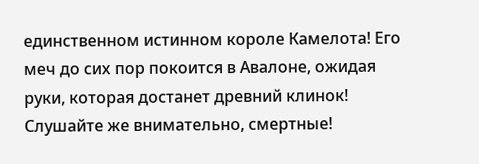единственном истинном короле Камелота! Его меч до сих пор покоится в Авалоне, ожидая руки, которая достанет древний клинок! Слушайте же внимательно, смертные!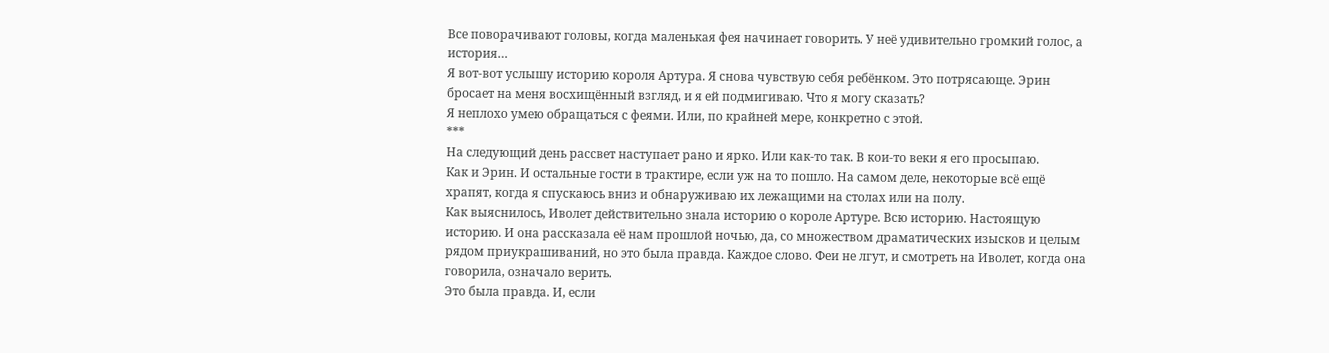Все поворачивают головы, когда маленькая фея начинает говорить. У неё удивительно громкий голос, а история…
Я вот-вот услышу историю короля Артура. Я снова чувствую себя ребёнком. Это потрясающе. Эрин бросает на меня восхищённый взгляд, и я ей подмигиваю. Что я могу сказать?
Я неплохо умею обращаться с феями. Или, по крайней мере, конкретно с этой.
***
На следующий день рассвет наступает рано и ярко. Или как-то так. В кои-то веки я его просыпаю.
Как и Эрин. И остальные гости в трактире, если уж на то пошло. На самом деле, некоторые всё ещё храпят, когда я спускаюсь вниз и обнаруживаю их лежащими на столах или на полу.
Как выяснилось, Иволет действительно знала историю о короле Артуре. Всю историю. Настоящую историю. И она рассказала её нам прошлой ночью, да, со множеством драматических изысков и целым рядом приукрашиваний, но это была правда. Каждое слово. Феи не лгут, и смотреть на Иволет, когда она говорила, означало верить.
Это была правда. И, если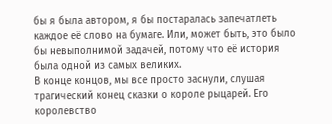бы я была автором, я бы постаралась запечатлеть каждое её слово на бумаге. Или, может быть, это было бы невыполнимой задачей, потому что её история была одной из самых великих.
В конце концов, мы все просто заснули, слушая трагический конец сказки о короле рыцарей. Его королевство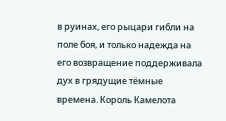в руинах, его рыцари гибли на поле боя, и только надежда на его возвращение поддерживала дух в грядущие тёмные времена. Король Камелота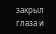закрыл глаза и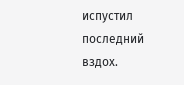испустил последний вздох.